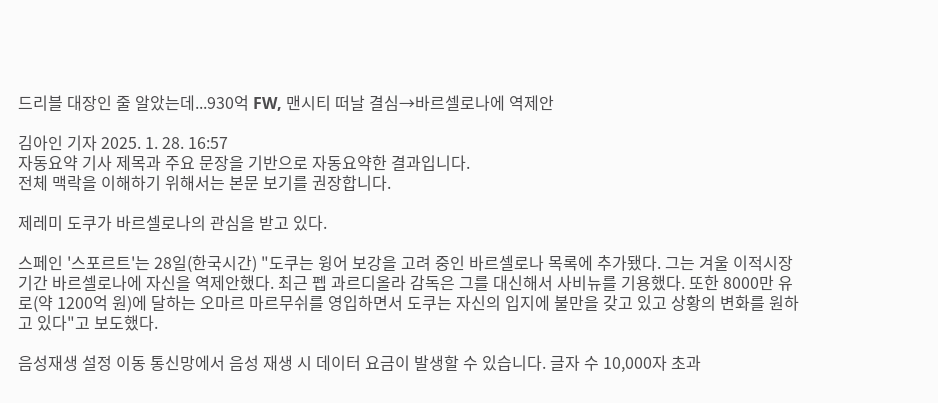드리블 대장인 줄 알았는데...930억 FW, 맨시티 떠날 결심→바르셀로나에 역제안

김아인 기자 2025. 1. 28. 16:57
자동요약 기사 제목과 주요 문장을 기반으로 자동요약한 결과입니다.
전체 맥락을 이해하기 위해서는 본문 보기를 권장합니다.

제레미 도쿠가 바르셀로나의 관심을 받고 있다.

스페인 '스포르트'는 28일(한국시간) "도쿠는 윙어 보강을 고려 중인 바르셀로나 목록에 추가됐다. 그는 겨울 이적시장 기간 바르셀로나에 자신을 역제안했다. 최근 펩 과르디올라 감독은 그를 대신해서 사비뉴를 기용했다. 또한 8000만 유로(약 1200억 원)에 달하는 오마르 마르무쉬를 영입하면서 도쿠는 자신의 입지에 불만을 갖고 있고 상황의 변화를 원하고 있다"고 보도했다.

음성재생 설정 이동 통신망에서 음성 재생 시 데이터 요금이 발생할 수 있습니다. 글자 수 10,000자 초과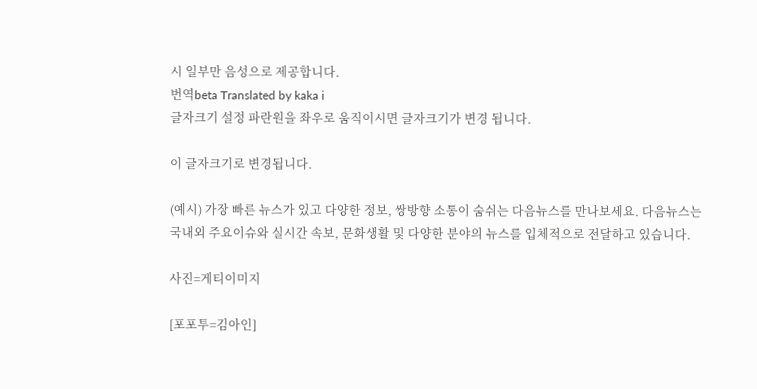시 일부만 음성으로 제공합니다.
번역beta Translated by kaka i
글자크기 설정 파란원을 좌우로 움직이시면 글자크기가 변경 됩니다.

이 글자크기로 변경됩니다.

(예시) 가장 빠른 뉴스가 있고 다양한 정보, 쌍방향 소통이 숨쉬는 다음뉴스를 만나보세요. 다음뉴스는 국내외 주요이슈와 실시간 속보, 문화생활 및 다양한 분야의 뉴스를 입체적으로 전달하고 있습니다.

사진=게티이미지

[포포투=김아인]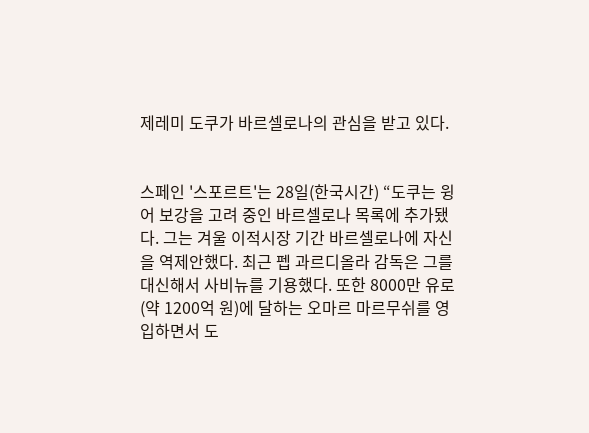제레미 도쿠가 바르셀로나의 관심을 받고 있다.


스페인 '스포르트'는 28일(한국시간) “도쿠는 윙어 보강을 고려 중인 바르셀로나 목록에 추가됐다. 그는 겨울 이적시장 기간 바르셀로나에 자신을 역제안했다. 최근 펩 과르디올라 감독은 그를 대신해서 사비뉴를 기용했다. 또한 8000만 유로(약 1200억 원)에 달하는 오마르 마르무쉬를 영입하면서 도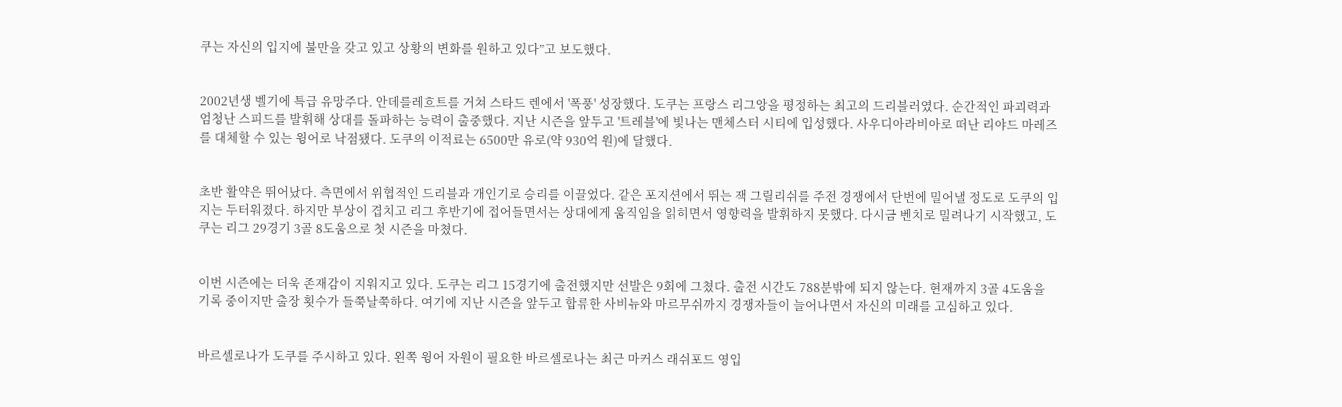쿠는 자신의 입지에 불만을 갖고 있고 상황의 변화를 원하고 있다”고 보도했다.


2002년생 벨기에 특급 유망주다. 안데를레흐트를 거쳐 스타드 렌에서 '폭풍' 성장했다. 도쿠는 프랑스 리그앙을 평정하는 최고의 드리블러였다. 순간적인 파괴력과 엄청난 스피드를 발휘해 상대를 돌파하는 능력이 출중했다. 지난 시즌을 앞두고 '트레블'에 빛나는 맨체스터 시티에 입성했다. 사우디아라비아로 떠난 리야드 마레즈를 대체할 수 있는 윙어로 낙점됐다. 도쿠의 이적료는 6500만 유로(약 930억 원)에 달했다.


초반 활약은 뛰어났다. 측면에서 위협적인 드리블과 개인기로 승리를 이끌었다. 같은 포지션에서 뛰는 잭 그릴리쉬를 주전 경쟁에서 단번에 밀어낼 정도로 도쿠의 입지는 두터워졌다. 하지만 부상이 겹치고 리그 후반기에 접어들면서는 상대에게 움직임을 읽히면서 영향력을 발휘하지 못했다. 다시금 벤치로 밀려나기 시작했고, 도쿠는 리그 29경기 3골 8도움으로 첫 시즌을 마쳤다.


이번 시즌에는 더욱 존재감이 지워지고 있다. 도쿠는 리그 15경기에 출전했지만 선발은 9회에 그쳤다. 출전 시간도 788분밖에 되지 않는다. 현재까지 3골 4도움을 기록 중이지만 출장 횟수가 들쭉날쭉하다. 여기에 지난 시즌을 앞두고 합류한 사비뉴와 마르무쉬까지 경쟁자들이 늘어나면서 자신의 미래를 고심하고 있다.


바르셀로나가 도쿠를 주시하고 있다. 왼쪽 윙어 자원이 필요한 바르셀로나는 최근 마커스 래쉬포드 영입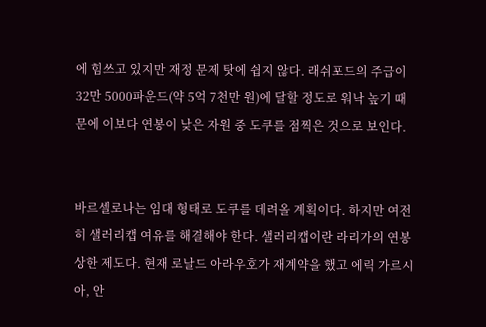에 힘쓰고 있지만 재정 문제 탓에 쉽지 않다. 래쉬포드의 주급이 32만 5000파운드(약 5억 7천만 원)에 달할 정도로 워낙 높기 때문에 이보다 연봉이 낮은 자원 중 도쿠를 점찍은 것으로 보인다.


바르셀로나는 임대 형태로 도쿠를 데려올 계획이다. 하지만 여전히 샐러리캡 여유를 해결해야 한다. 샐러리캡이란 라리가의 연봉 상한 제도다. 현재 로날드 아라우호가 재계약을 했고 에릭 가르시아, 안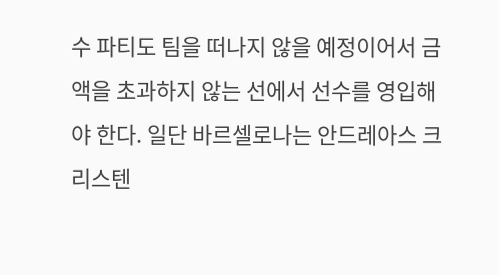수 파티도 팀을 떠나지 않을 예정이어서 금액을 초과하지 않는 선에서 선수를 영입해야 한다. 일단 바르셀로나는 안드레아스 크리스텐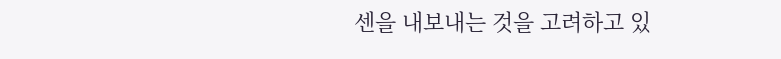센을 내보내는 것을 고려하고 있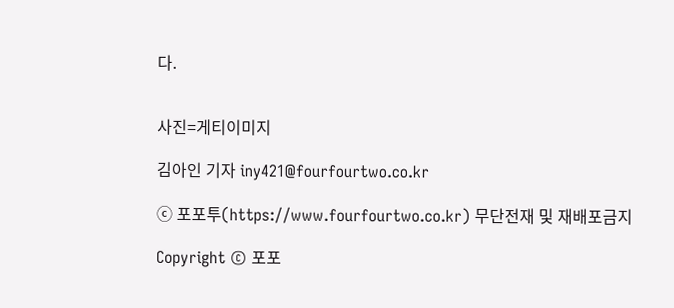다.


사진=게티이미지

김아인 기자 iny421@fourfourtwo.co.kr

ⓒ 포포투(https://www.fourfourtwo.co.kr) 무단전재 및 재배포금지

Copyright © 포포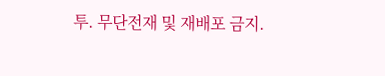투. 무단전재 및 재배포 금지.